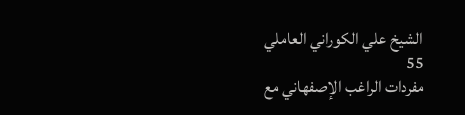الشيخ علي الكوراني العاملي
55
مفردات الراغب الإصفهاني مع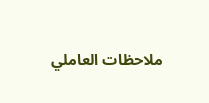ملاحظات العاملي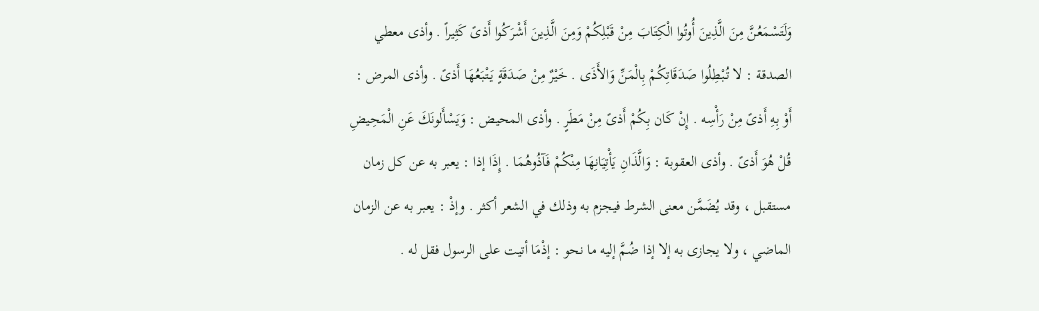وَلَتَسْمَعُنَّ مِنَ الَّذِينَ أُوتُوا الْكِتَابَ مِنْ قَبْلِكُمْ وَمِنَ الَّذِينَ أَشْرَكُوا أَذىً كَثِيراً . وأذى معطي الصدقة : لا تُبْطِلُوا صَدَقَاتِكُمْ بِالْمَنِّ وَالأَذَى . خَيْرٌ مِنْ صَدَقَةٍ يَتْبَعُهَا أَذىً . وأذى المرض : أَوْ بِهِ أَذىً مِنْ رَأْسِه . إِنْ كَان بِكُمْ أَذىً مِنْ مَطَرٍ . وأذى المحيض : وَيَسْأَلونَكَ عَنِ الْمَحِيضِ قُلْ هُوَ أَذىً . وأذى العقوبة : وَالَّذَانِ يَأْتِيَانِهَا مِنْكُمْ فَآذُوهُمَا . إِذَا إذا : يعبر به عن كل زمان مستقبل ، وقد يُضَمَّن معنى الشرط فيجزم به وذلك في الشعر أكثر . وإذْ : يعبر به عن الزمان الماضي ، ولا يجازى به إلا إذا ضُمَّ إليه ما نحو : إذْمَا أتيت على الرسول فقل له .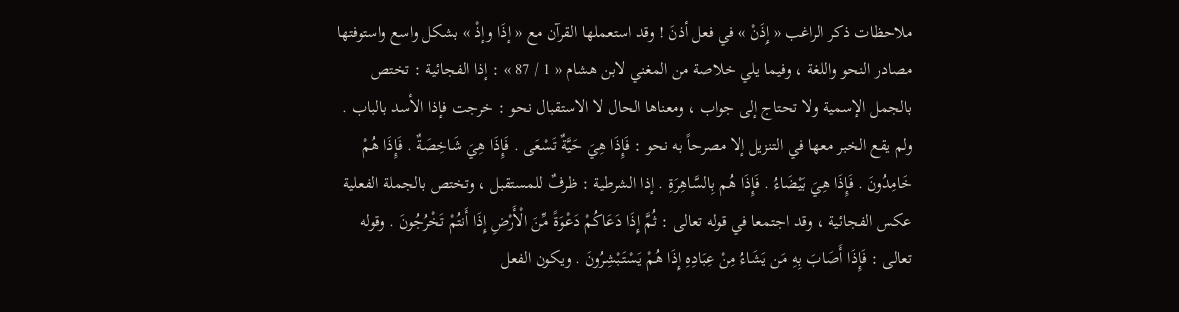ملاحظات ذكر الراغب « إِذَنْ » في فعل أذنَ ! وقد استعملها القرآن مع « إذَا وإذْ » بشكل واسع واستوفتها مصادر النحو واللغة ، وفيما يلي خلاصة من المغني لابن هشام « 1 / 87 » : إذا الفجائية : تختص بالجمل الإسمية ولا تحتاج إلى جواب ، ومعناها الحال لا الاستقبال نحو : خرجت فإذا الأسد بالباب . ولم يقع الخبر معها في التنزيل إلا مصرحاً به نحو : فَإِذَا هِيَ حَيَّةٌ تَسْعَى . فَإِذَا هِيَ شَاخِصَةٌ . فَإِذَا هُمْ خَامِدُونَ . فَإِذَا هِيَ بَيْضَاءُ . فَإِذَا هُم بِالسَّاهِرَةِ . إذا الشرطية : ظرفٌ للمستقبل ، وتختص بالجملة الفعلية عكس الفجائية ، وقد اجتمعا في قوله تعالى : ثُمَّ إِذَا دَعَاكُمْ دَعْوَةً مِّنَ الْأَرْضِ إِذَا أَنتُمْ تَخْرُجُونَ . وقوله تعالى : فَإِذَا أَصَابَ بِهِ مَن يَشَاءُ مِنْ عِبَادِهِ إِذَا هُمْ يَسْتَبْشِرُونَ . ويكون الفعل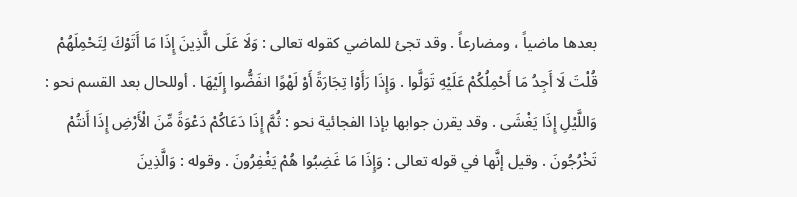بعدها ماضياً ، ومضارعاً . وقد تجئ للماضي كقوله تعالى : وَلَا عَلَى الَّذِينَ إِذَا مَا أَتَوْكَ لِتَحْمِلَهُمْ قُلْتَ لَا أَجِدُ مَا أَحْمِلُكُمْ عَلَيْهِ تَوَلَّوا . وَإِذَا رَأَوْا تِجَارَةً أَوْ لَهْوًا انفَضُّوا إِلَيْهَا . أوللحال بعد القسم نحو : وَاللَّيْلِ إِذَا يَغْشَى . وقد يقرن جوابها بإذا الفجائية نحو : ثُمَّ إِذَا دَعَاكُمْ دَعْوَةً مِّنَ الْأَرْضِ إِذَا أَنتُمْ تَخْرُجُونَ . وقيل إنَّها في قوله تعالى : وَإِذَا مَا غَضِبُوا هُمْ يَغْفِرُونَ . وقوله : وَالَّذِينَ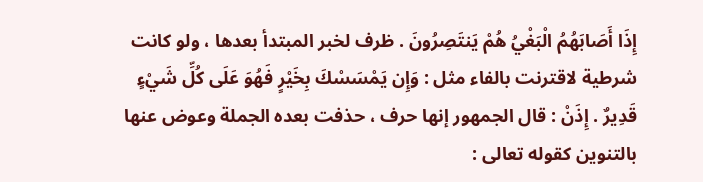إِذَا أَصَابَهُمُ الْبَغْيُ هُمْ يَنتَصِرُونَ . ظرف لخبر المبتدأ بعدها ، ولو كانت شرطية لاقترنت بالفاء مثل : وَإِن يَمْسَسْكَ بِخَيْرٍ فَهُوَ عَلَى كُلِّ شَيْءٍ قَدِيرٌ . إِذَنْ : قال الجمهور إنها حرف ، حذفت بعده الجملة وعوض عنها بالتنوين كقوله تعالى :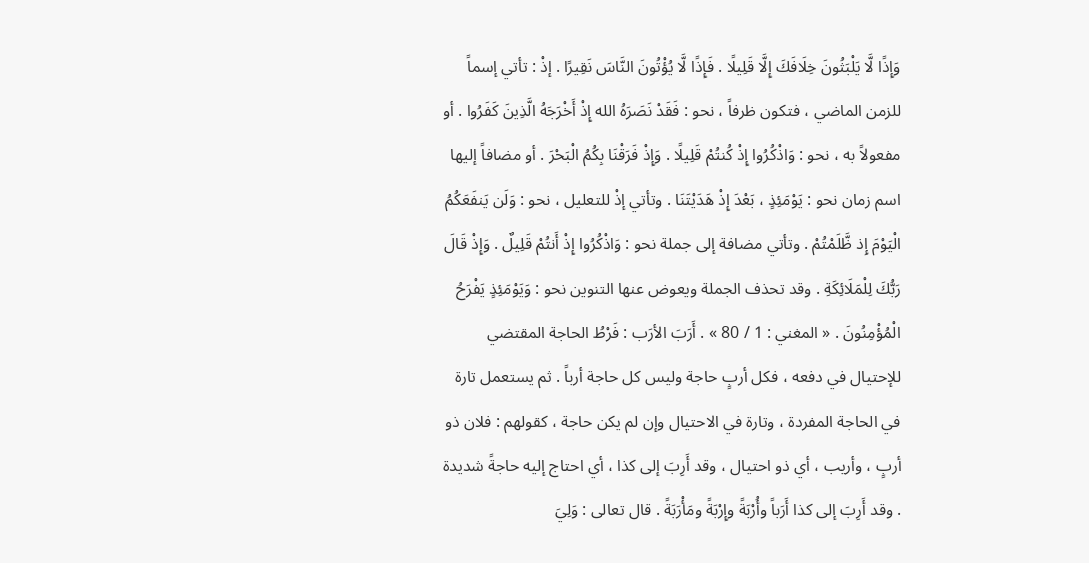وَإِذًا لَّا يَلْبَثُونَ خِلَافَكَ إِلَّا قَلِيلًا . فَإِذًا لَّا يُؤْتُونَ النَّاسَ نَقِيرًا . إذْ : تأتي إسماً للزمن الماضي ، فتكون ظرفاً ، نحو : فَقَدْ نَصَرَهُ الله إِذْ أَخْرَجَهُ الَّذِينَ كَفَرُوا . أو مفعولاً به ، نحو : وَاذْكُرُوا إِذْ كُنتُمْ قَلِيلًا . وَإِذْ فَرَقْنَا بِكُمُ الْبَحْرَ . أو مضافاً إليها اسم زمان نحو : يَوْمَئِذٍ ، بَعْدَ إِذْ هَدَيْتَنَا . وتأتي إذْ للتعليل ، نحو : وَلَن يَنفَعَكُمُ الْيَوْمَ إِذ ظَّلَمْتُمْ . وتأتي مضافة إلى جملة نحو : وَاذْكُرُوا إِذْ أَنتُمْ قَلِيلٌ . وَإِذْ قَالَ رَبُّكَ لِلْمَلَائِكَةِ . وقد تحذف الجملة ويعوض عنها التنوين نحو : وَيَوْمَئِذٍ يَفْرَحُ الْمُؤْمِنُونَ . « المغني : 1 / 80 » . أَرَبَ الأرَب : فَرْطُ الحاجة المقتضي للإحتيال في دفعه ، فكل أربٍ حاجة وليس كل حاجة أرباً . ثم يستعمل تارة في الحاجة المفردة ، وتارة في الاحتيال وإن لم يكن حاجة ، كقولهم : فلان ذو أربٍ ، وأريب ، أي ذو احتيال ، وقد أَرِبَ إلى كذا ، أي احتاج إليه حاجةً شديدة . وقد أَرِبَ إلى كذا أَرَباً وأُرْبَةً وإِرْبَةً ومَأْرَبَةً . قال تعالى : وَلِيَ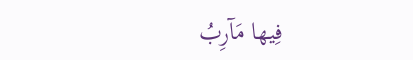فِيها مَآرِبُ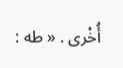أُخْرى . « طه :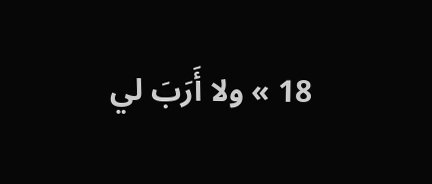18 » ولا أَرَبَ لي